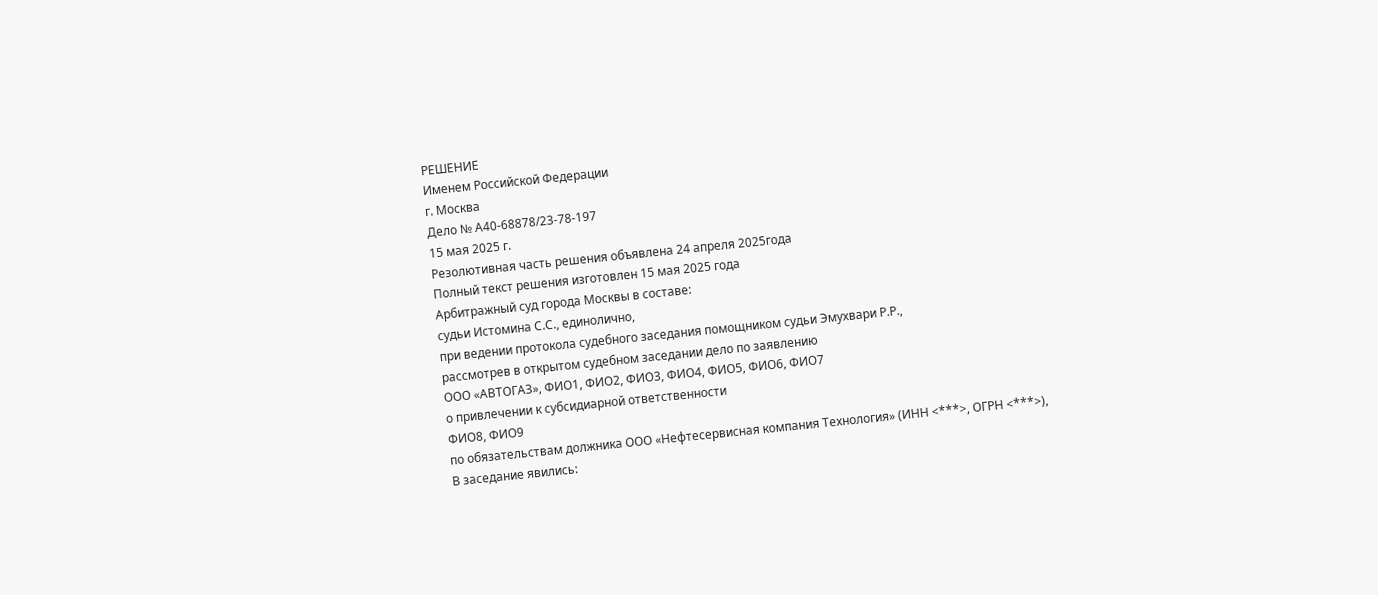РЕШЕНИЕ
Именем Российской Федерации
г. Москва
Дело № А40-68878/23-78-197
15 мая 2025 г.
Резолютивная часть решения объявлена 24 апреля 2025года
Полный текст решения изготовлен 15 мая 2025 года
Арбитражный суд города Москвы в составе:
судьи Истомина С.С., единолично,
при ведении протокола судебного заседания помощником судьи Эмухвари Р.Р.,
рассмотрев в открытом судебном заседании дело по заявлению
ООО «АВТОГАЗ», ФИО1, ФИО2, ФИО3, ФИО4, ФИО5, ФИО6, ФИО7
о привлечении к субсидиарной ответственности
ФИО8, ФИО9
по обязательствам должника ООО «Нефтесервисная компания Технология» (ИНН <***>, ОГРН <***>),
В заседание явились: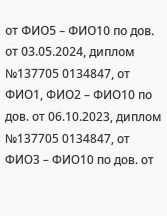от ФИО5 – ФИО10 по дов. от 03.05.2024, диплом №137705 0134847, от ФИО1, ФИО2 – ФИО10 по дов. от 06.10.2023, диплом №137705 0134847, от ФИО3 – ФИО10 по дов. от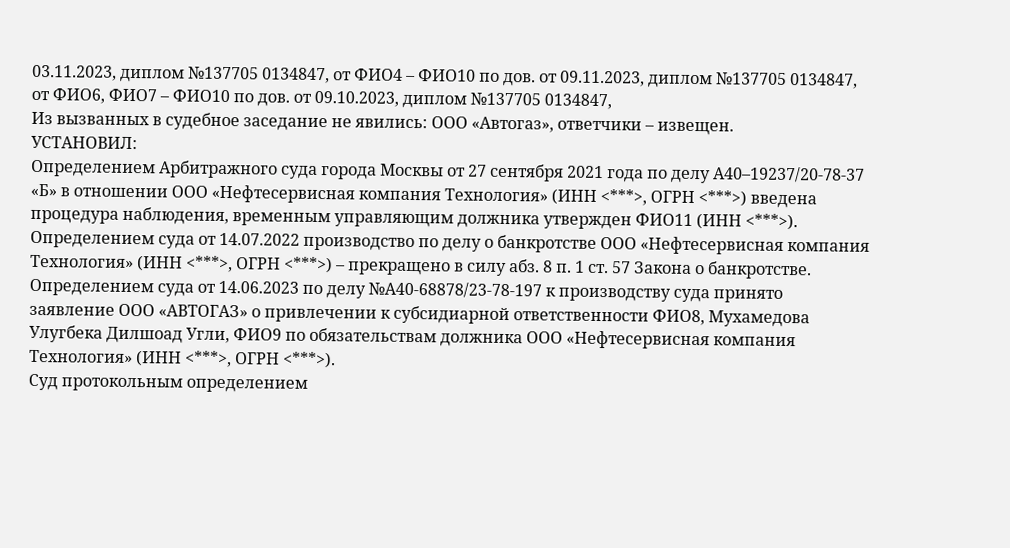03.11.2023, диплом №137705 0134847, от ФИО4 – ФИО10 по дов. от 09.11.2023, диплом №137705 0134847, от ФИО6, ФИО7 – ФИО10 по дов. от 09.10.2023, диплом №137705 0134847,
Из вызванных в судебное заседание не явились: ООО «Автогаз», ответчики – извещен.
УСТАНОВИЛ:
Определением Арбитражного суда города Москвы от 27 сентября 2021 года по делу А40–19237/20-78-37 «Б» в отношении ООО «Нефтесервисная компания Технология» (ИНН <***>, ОГРН <***>) введена процедура наблюдения, временным управляющим должника утвержден ФИО11 (ИНН <***>).
Определением суда от 14.07.2022 производство по делу о банкротстве ООО «Нефтесервисная компания Технология» (ИНН <***>, ОГРН <***>) – прекращено в силу абз. 8 п. 1 ст. 57 Закона о банкротстве.
Определением суда от 14.06.2023 по делу №А40-68878/23-78-197 к производству суда принято заявление ООО «АВТОГАЗ» о привлечении к субсидиарной ответственности ФИО8, Мухамедова Улугбека Дилшоад Угли, ФИО9 по обязательствам должника ООО «Нефтесервисная компания Технология» (ИНН <***>, ОГРН <***>).
Суд протокольным определением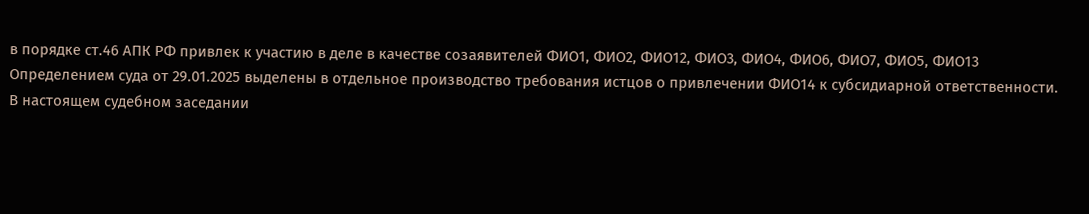в порядке ст.46 АПК РФ привлек к участию в деле в качестве созаявителей ФИО1, ФИО2, ФИО12, ФИО3, ФИО4, ФИО6, ФИО7, ФИО5, ФИО13
Определением суда от 29.01.2025 выделены в отдельное производство требования истцов о привлечении ФИО14 к субсидиарной ответственности.
В настоящем судебном заседании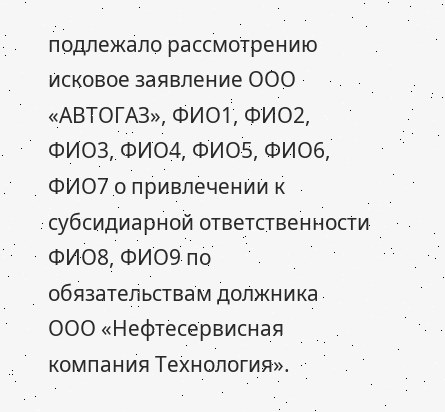подлежало рассмотрению исковое заявление ООО «АВТОГАЗ», ФИО1, ФИО2, ФИО3, ФИО4, ФИО5, ФИО6, ФИО7 о привлечении к субсидиарной ответственности ФИО8, ФИО9 по обязательствам должника ООО «Нефтесервисная компания Технология».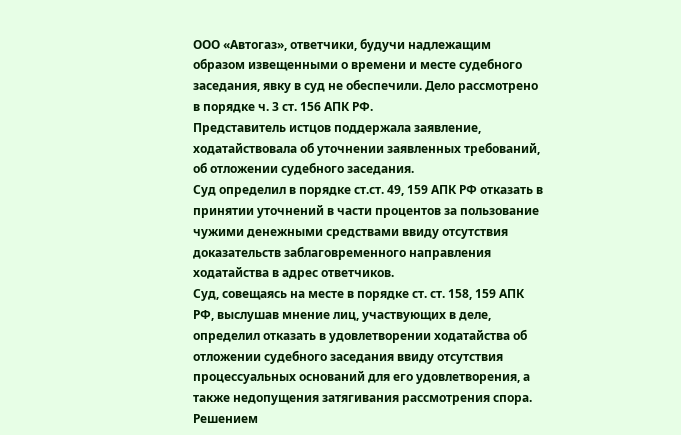ООО «Автогаз», ответчики, будучи надлежащим образом извещенными о времени и месте судебного заседания, явку в суд не обеспечили. Дело рассмотрено в порядке ч. 3 ст. 156 АПК РФ.
Представитель истцов поддержала заявление, ходатайствовала об уточнении заявленных требований, об отложении судебного заседания.
Суд определил в порядке ст.ст. 49, 159 АПК РФ отказать в принятии уточнений в части процентов за пользование чужими денежными средствами ввиду отсутствия доказательств заблаговременного направления ходатайства в адрес ответчиков.
Суд, совещаясь на месте в порядке ст. ст. 158, 159 АПК РФ, выслушав мнение лиц, участвующих в деле, определил отказать в удовлетворении ходатайства об отложении судебного заседания ввиду отсутствия процессуальных оснований для его удовлетворения, а также недопущения затягивания рассмотрения спора.
Решением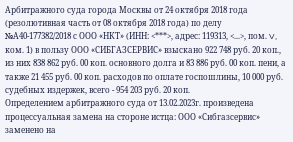Арбитражного суда города Москвы от 24 октября 2018 года (резолютивная часть от 08 октября 2018 года) по делу №А40-177382/2018 с ООО «НКТ» (ИНН: <***>, адрес: 119313, <...>, пом. V, ком. 1) в пользу ООО «СИБГАЗСЕРВИС» взыскано 922 748 руб. 20 коп., из них 838 862 руб. 00 коп. основного долга и 83 886 руб. 00 коп. пени, а также 21 455 руб. 00 коп. расходов по оплате госпошлины, 10 000 руб. судебных издержек, всего - 954 203 руб. 20 коп.
Определением арбитражного суда от 13.02.2023г. произведена процессуальная замена на стороне истца: ООО «Сибгазсервис» заменено на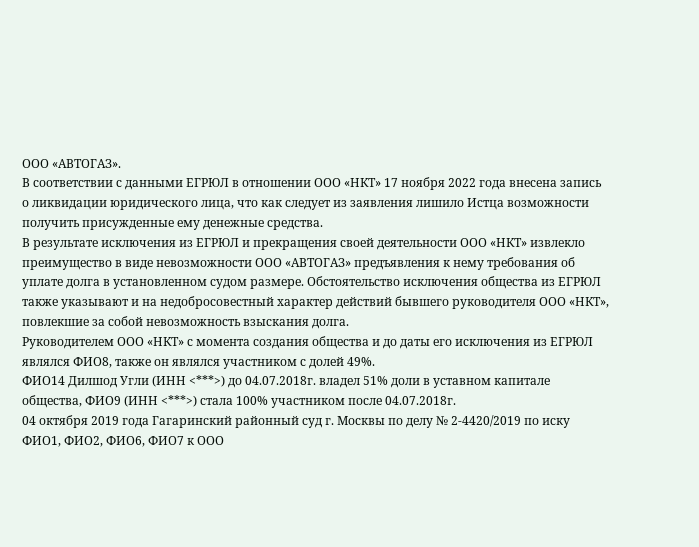ООО «АВТОГАЗ».
В соответствии с данными ЕГРЮЛ в отношении ООО «НКТ» 17 ноября 2022 года внесена запись о ликвидации юридического лица, что как следует из заявления лишило Истца возможности получить присужденные ему денежные средства.
В результате исключения из ЕГРЮЛ и прекращения своей деятельности ООО «НКТ» извлекло преимущество в виде невозможности ООО «АВТОГАЗ» предъявления к нему требования об уплате долга в установленном судом размере. Обстоятельство исключения общества из ЕГРЮЛ также указывают и на недобросовестный характер действий бывшего руководителя ООО «НКТ», повлекшие за собой невозможность взыскания долга.
Руководителем ООО «НКТ» с момента создания общества и до даты его исключения из ЕГРЮЛ являлся ФИО8, также он являлся участником с долей 49%.
ФИО14 Дилшод Угли (ИНН <***>) до 04.07.2018г. владел 51% доли в уставном капитале общества, ФИО9 (ИНН <***>) стала 100% участником после 04.07.2018г.
04 октября 2019 года Гагаринский районный суд г. Москвы по делу № 2-4420/2019 по иску ФИО1, ФИО2, ФИО6, ФИО7 к ООО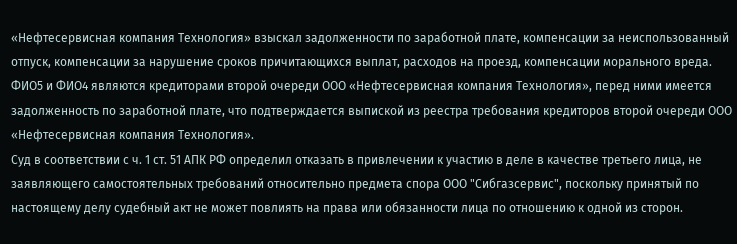«Нефтесервисная компания Технология» взыскал задолженности по заработной плате, компенсации за неиспользованный отпуск, компенсации за нарушение сроков причитающихся выплат, расходов на проезд, компенсации морального вреда.
ФИО5 и ФИО4 являются кредиторами второй очереди ООО «Нефтесервисная компания Технология», перед ними имеется задолженность по заработной плате, что подтверждается выпиской из реестра требования кредиторов второй очереди ООО «Нефтесервисная компания Технология».
Суд в соответствии с ч. 1 ст. 51 АПК РФ определил отказать в привлечении к участию в деле в качестве третьего лица, не заявляющего самостоятельных требований относительно предмета спора ООО "Сибгазсервис", поскольку принятый по настоящему делу судебный акт не может повлиять на права или обязанности лица по отношению к одной из сторон.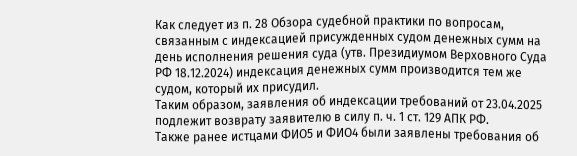Как следует из п. 28 Обзора судебной практики по вопросам, связанным с индексацией присужденных судом денежных сумм на день исполнения решения суда (утв. Президиумом Верховного Суда РФ 18.12.2024) индексация денежных сумм производится тем же судом, который их присудил.
Таким образом, заявления об индексации требований от 23.04.2025 подлежит возврату заявителю в силу п. ч. 1 ст. 129 АПК РФ.
Также ранее истцами ФИО5 и ФИО4 были заявлены требования об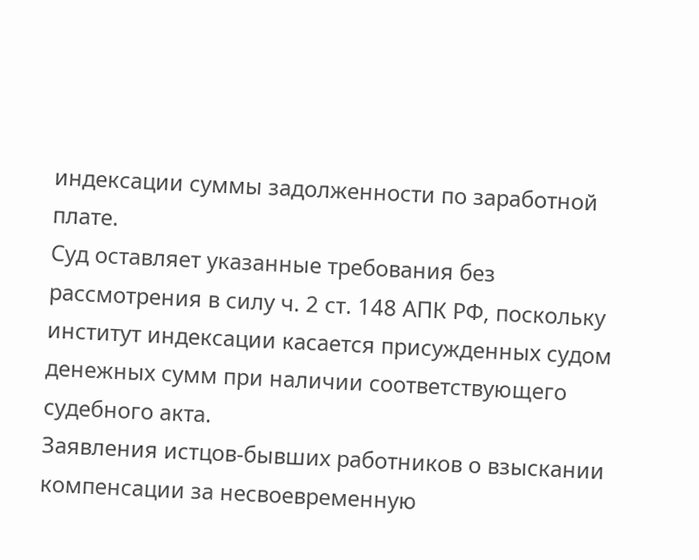индексации суммы задолженности по заработной плате.
Суд оставляет указанные требования без рассмотрения в силу ч. 2 ст. 148 АПК РФ, поскольку институт индексации касается присужденных судом денежных сумм при наличии соответствующего судебного акта.
Заявления истцов-бывших работников о взыскании компенсации за несвоевременную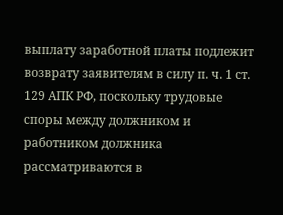выплату заработной платы подлежит возврату заявителям в силу п. ч. 1 ст. 129 АПК РФ, поскольку трудовые споры между должником и работником должника рассматриваются в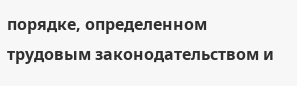порядке, определенном трудовым законодательством и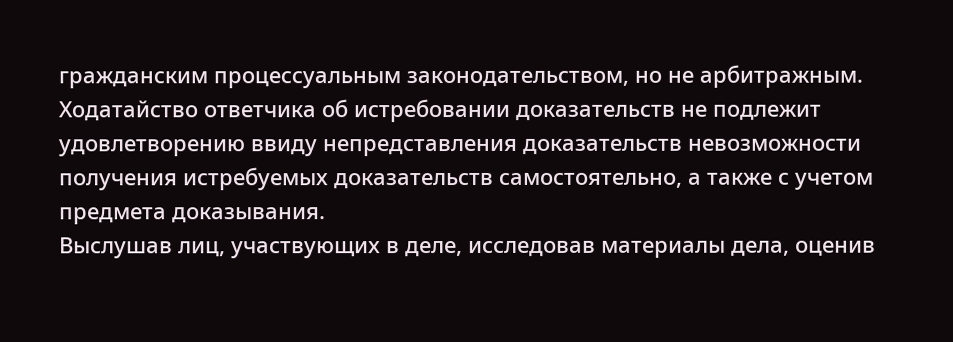гражданским процессуальным законодательством, но не арбитражным.
Ходатайство ответчика об истребовании доказательств не подлежит удовлетворению ввиду непредставления доказательств невозможности получения истребуемых доказательств самостоятельно, а также с учетом предмета доказывания.
Выслушав лиц, участвующих в деле, исследовав материалы дела, оценив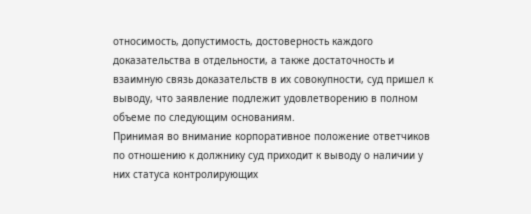относимость, допустимость, достоверность каждого доказательства в отдельности, а также достаточность и взаимную связь доказательств в их совокупности, суд пришел к выводу, что заявление подлежит удовлетворению в полном объеме по следующим основаниям.
Принимая во внимание корпоративное положение ответчиков по отношению к должнику суд приходит к выводу о наличии у них статуса контролирующих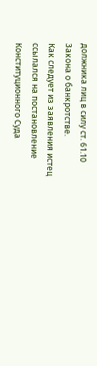должника лиц в силу ст. 61.10 Закона о банкротстве.
Как следует из заявления истец ссылался на постановление Конституционного Суда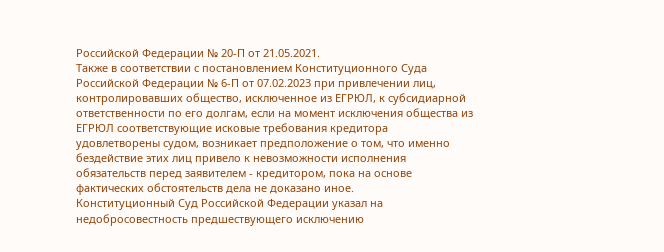Российской Федерации № 20-П от 21.05.2021.
Также в соответствии с постановлением Конституционного Суда Российской Федерации № 6-П от 07.02.2023 при привлечении лиц, контролировавших общество, исключенное из ЕГРЮЛ, к субсидиарной ответственности по его долгам, если на момент исключения общества из ЕГРЮЛ соответствующие исковые требования кредитора удовлетворены судом, возникает предположение о том, что именно бездействие этих лиц привело к невозможности исполнения обязательств перед заявителем - кредитором, пока на основе фактических обстоятельств дела не доказано иное.
Конституционный Суд Российской Федерации указал на недобросовестность предшествующего исключению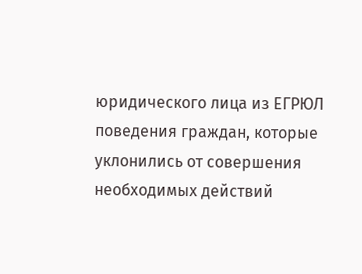юридического лица из ЕГРЮЛ поведения граждан, которые уклонились от совершения необходимых действий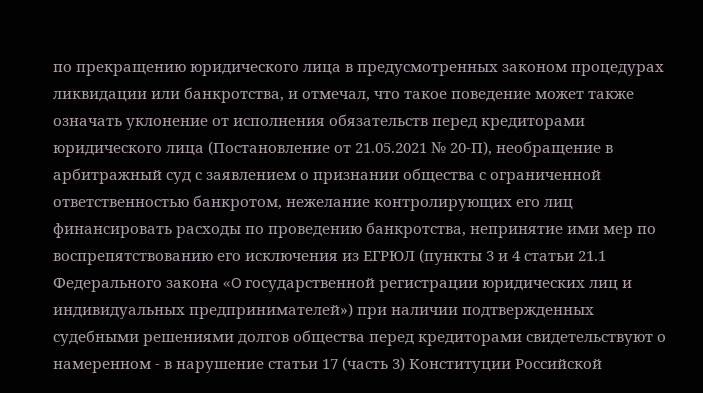по прекращению юридического лица в предусмотренных законом процедурах ликвидации или банкротства, и отмечал, что такое поведение может также означать уклонение от исполнения обязательств перед кредиторами юридического лица (Постановление от 21.05.2021 № 20-П), необращение в арбитражный суд с заявлением о признании общества с ограниченной ответственностью банкротом, нежелание контролирующих его лиц финансировать расходы по проведению банкротства, непринятие ими мер по воспрепятствованию его исключения из ЕГРЮЛ (пункты 3 и 4 статьи 21.1 Федерального закона «O государственной регистрации юридических лиц и индивидуальных предпринимателей») при наличии подтвержденных судебными решениями долгов общества перед кредиторами свидетельствуют о намеренном - в нарушение статьи 17 (часть 3) Конституции Российской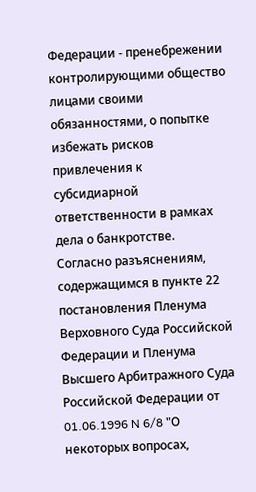Федерации - пренебрежении контролирующими общество лицами своими обязанностями, о попытке избежать рисков привлечения к субсидиарной ответственности в рамках дела о банкротстве.
Согласно разъяснениям, содержащимся в пункте 22 постановления Пленума Верховного Суда Российской Федерации и Пленума Высшего Арбитражного Суда Российской Федерации от 01.06.1996 N 6/8 "О некоторых вопросах,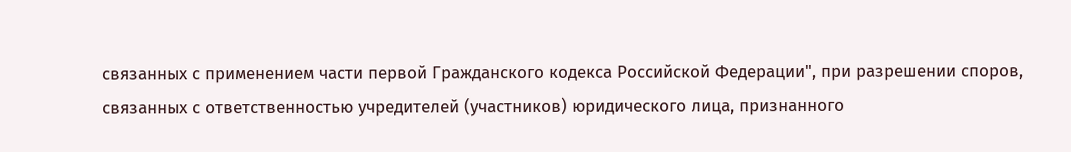связанных с применением части первой Гражданского кодекса Российской Федерации", при разрешении споров, связанных с ответственностью учредителей (участников) юридического лица, признанного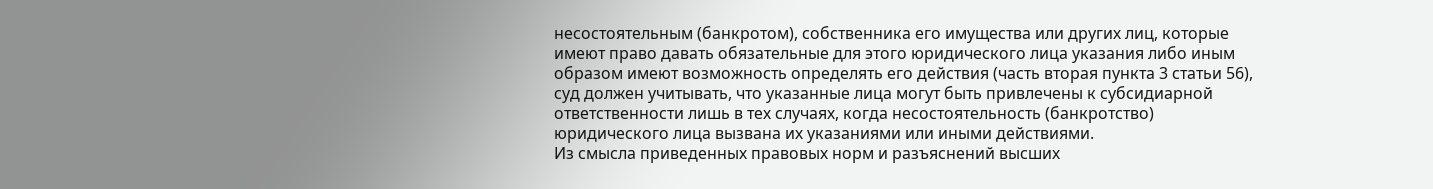несостоятельным (банкротом), собственника его имущества или других лиц, которые имеют право давать обязательные для этого юридического лица указания либо иным образом имеют возможность определять его действия (часть вторая пункта 3 статьи 56), суд должен учитывать, что указанные лица могут быть привлечены к субсидиарной ответственности лишь в тех случаях, когда несостоятельность (банкротство) юридического лица вызвана их указаниями или иными действиями.
Из смысла приведенных правовых норм и разъяснений высших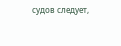судов следует,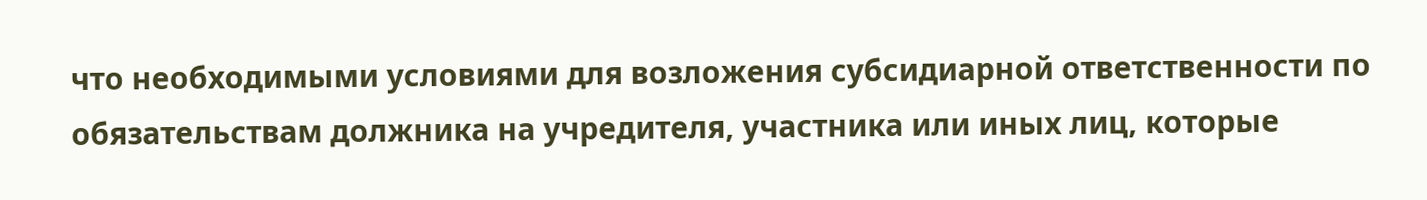что необходимыми условиями для возложения субсидиарной ответственности по обязательствам должника на учредителя, участника или иных лиц, которые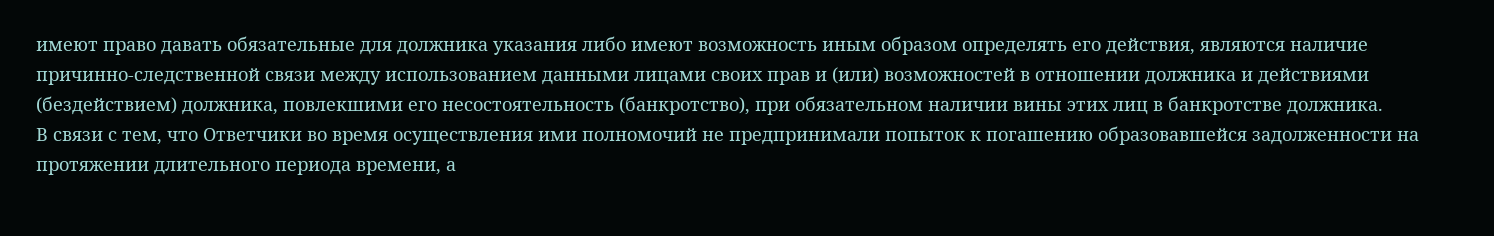имеют право давать обязательные для должника указания либо имеют возможность иным образом определять его действия, являются наличие причинно-следственной связи между использованием данными лицами своих прав и (или) возможностей в отношении должника и действиями (бездействием) должника, повлекшими его несостоятельность (банкротство), при обязательном наличии вины этих лиц в банкротстве должника.
В связи с тем, что Ответчики во время осуществления ими полномочий не предпринимали попыток к погашению образовавшейся задолженности на протяжении длительного периода времени, а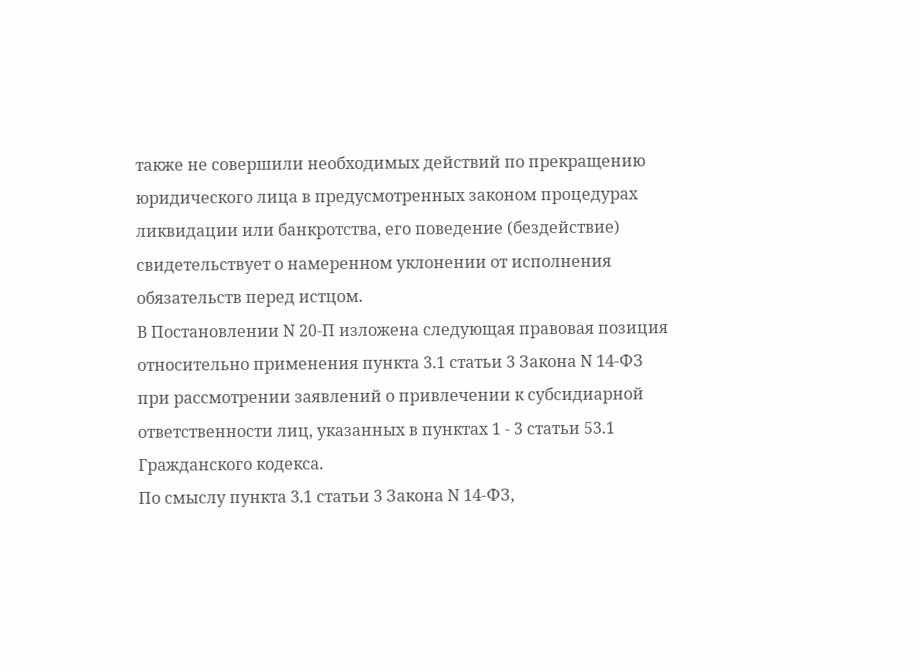также не совершили необходимых действий по прекращению юридического лица в предусмотренных законом процедурах ликвидации или банкротства, его поведение (бездействие) свидетельствует о намеренном уклонении от исполнения обязательств перед истцом.
В Постановлении N 20-П изложена следующая правовая позиция относительно применения пункта 3.1 статьи 3 Закона N 14-ФЗ при рассмотрении заявлений о привлечении к субсидиарной ответственности лиц, указанных в пунктах 1 - 3 статьи 53.1 Гражданского кодекса.
По смыслу пункта 3.1 статьи 3 Закона N 14-ФЗ,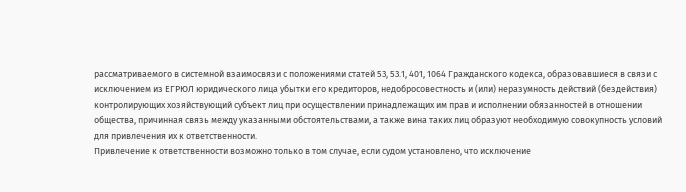рассматриваемого в системной взаимосвязи с положениями статей 53, 53.1, 401, 1064 Гражданского кодекса, образовавшиеся в связи с исключением из ЕГРЮЛ юридического лица убытки его кредиторов, недобросовестность и (или) неразумность действий (бездействия) контролирующих хозяйствующий субъект лиц при осуществлении принадлежащих им прав и исполнении обязанностей в отношении общества, причинная связь между указанными обстоятельствами, а также вина таких лиц образуют необходимую совокупность условий для привлечения их к ответственности.
Привлечение к ответственности возможно только в том случае, если судом установлено, что исключение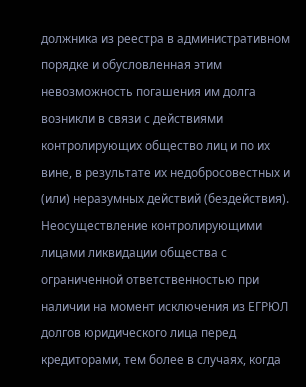должника из реестра в административном порядке и обусловленная этим невозможность погашения им долга возникли в связи с действиями контролирующих общество лиц и по их вине, в результате их недобросовестных и (или) неразумных действий (бездействия).
Неосуществление контролирующими лицами ликвидации общества с ограниченной ответственностью при наличии на момент исключения из ЕГРЮЛ долгов юридического лица перед кредиторами, тем более в случаях, когда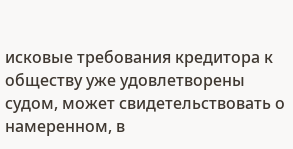исковые требования кредитора к обществу уже удовлетворены судом, может свидетельствовать о намеренном, в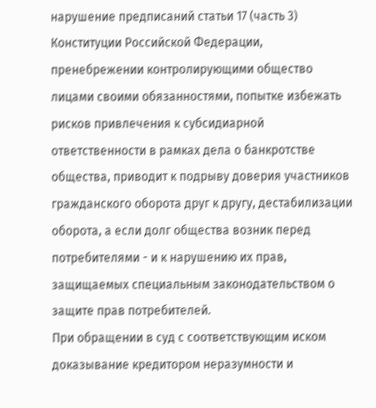нарушение предписаний статьи 17 (часть 3) Конституции Российской Федерации, пренебрежении контролирующими общество лицами своими обязанностями, попытке избежать рисков привлечения к субсидиарной ответственности в рамках дела о банкротстве общества, приводит к подрыву доверия участников гражданского оборота друг к другу, дестабилизации оборота, а если долг общества возник перед потребителями - и к нарушению их прав, защищаемых специальным законодательством о защите прав потребителей.
При обращении в суд с соответствующим иском доказывание кредитором неразумности и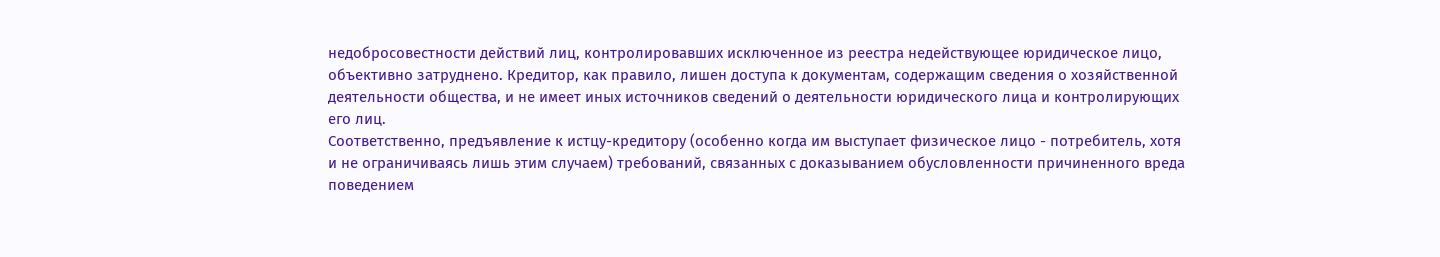недобросовестности действий лиц, контролировавших исключенное из реестра недействующее юридическое лицо, объективно затруднено. Кредитор, как правило, лишен доступа к документам, содержащим сведения о хозяйственной деятельности общества, и не имеет иных источников сведений о деятельности юридического лица и контролирующих его лиц.
Соответственно, предъявление к истцу-кредитору (особенно когда им выступает физическое лицо - потребитель, хотя и не ограничиваясь лишь этим случаем) требований, связанных с доказыванием обусловленности причиненного вреда поведением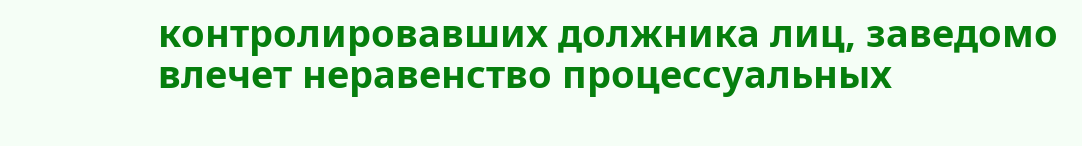контролировавших должника лиц, заведомо влечет неравенство процессуальных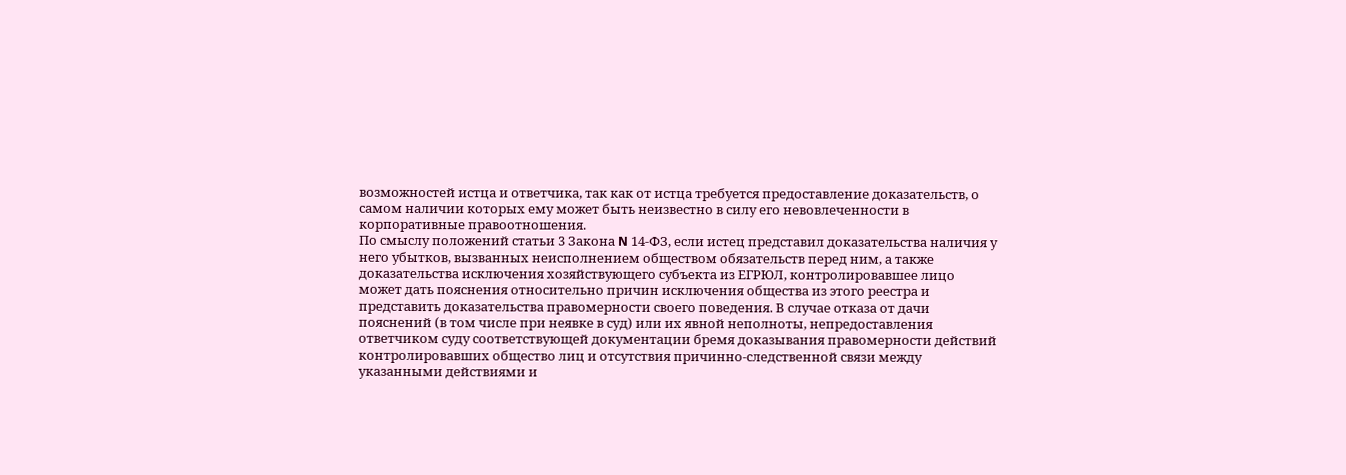возможностей истца и ответчика, так как от истца требуется предоставление доказательств, о самом наличии которых ему может быть неизвестно в силу его невовлеченности в корпоративные правоотношения.
По смыслу положений статьи 3 Закона N 14-ФЗ, если истец представил доказательства наличия у него убытков, вызванных неисполнением обществом обязательств перед ним, а также доказательства исключения хозяйствующего субъекта из ЕГРЮЛ, контролировавшее лицо может дать пояснения относительно причин исключения общества из этого реестра и представить доказательства правомерности своего поведения. В случае отказа от дачи пояснений (в том числе при неявке в суд) или их явной неполноты, непредоставления ответчиком суду соответствующей документации бремя доказывания правомерности действий контролировавших общество лиц и отсутствия причинно-следственной связи между указанными действиями и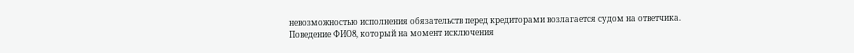невозможностью исполнения обязательств перед кредиторами возлагается судом на ответчика.
Поведение ФИО8, который на момент исключения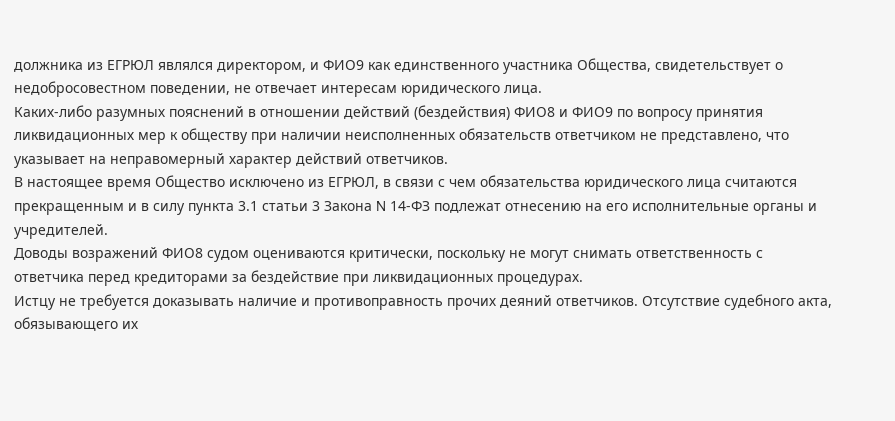должника из ЕГРЮЛ являлся директором, и ФИО9 как единственного участника Общества, свидетельствует о недобросовестном поведении, не отвечает интересам юридического лица.
Каких-либо разумных пояснений в отношении действий (бездействия) ФИО8 и ФИО9 по вопросу принятия ликвидационных мер к обществу при наличии неисполненных обязательств ответчиком не представлено, что указывает на неправомерный характер действий ответчиков.
В настоящее время Общество исключено из ЕГРЮЛ, в связи с чем обязательства юридического лица считаются прекращенным и в силу пункта 3.1 статьи 3 Закона N 14-ФЗ подлежат отнесению на его исполнительные органы и учредителей.
Доводы возражений ФИО8 судом оцениваются критически, поскольку не могут снимать ответственность с ответчика перед кредиторами за бездействие при ликвидационных процедурах.
Истцу не требуется доказывать наличие и противоправность прочих деяний ответчиков. Отсутствие судебного акта, обязывающего их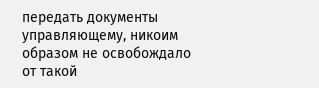передать документы управляющему, никоим образом не освобождало от такой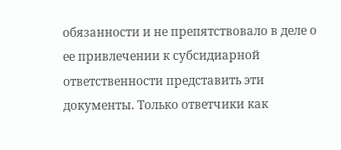обязанности и не препятствовало в деле о ее привлечении к субсидиарной ответственности представить эти документы. Только ответчики как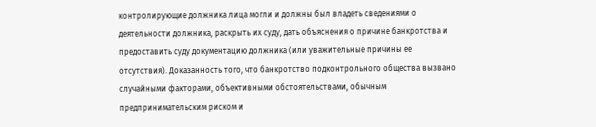контролирующие должника лица могли и должны был владеть сведениями о деятельности должника, раскрыть их суду, дать объяснения о причине банкротства и предоставить суду документацию должника (или уважительные причины ее отсутствия). Доказанность того, что банкротство подконтрольного общества вызвано случайными факторами, объективными обстоятельствами, обычным предпринимательским риском и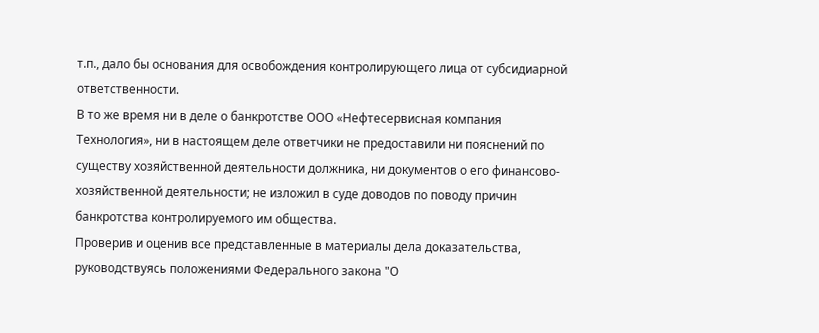т.п., дало бы основания для освобождения контролирующего лица от субсидиарной ответственности.
В то же время ни в деле о банкротстве ООО «Нефтесервисная компания Технология», ни в настоящем деле ответчики не предоставили ни пояснений по существу хозяйственной деятельности должника, ни документов о его финансово-хозяйственной деятельности; не изложил в суде доводов по поводу причин банкротства контролируемого им общества.
Проверив и оценив все представленные в материалы дела доказательства, руководствуясь положениями Федерального закона "О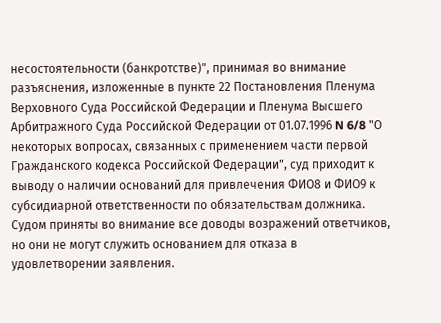несостоятельности (банкротстве)", принимая во внимание разъяснения, изложенные в пункте 22 Постановления Пленума Верховного Суда Российской Федерации и Пленума Высшего Арбитражного Суда Российской Федерации от 01.07.1996 N 6/8 "О некоторых вопросах, связанных с применением части первой Гражданского кодекса Российской Федерации", суд приходит к выводу о наличии оснований для привлечения ФИО8 и ФИО9 к субсидиарной ответственности по обязательствам должника.
Судом приняты во внимание все доводы возражений ответчиков, но они не могут служить основанием для отказа в удовлетворении заявления.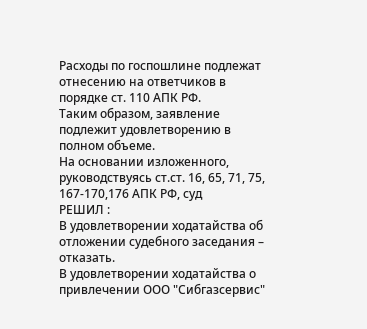Расходы по госпошлине подлежат отнесению на ответчиков в порядке ст. 110 АПК РФ.
Таким образом, заявление подлежит удовлетворению в полном объеме.
На основании изложенного, руководствуясь ст.ст. 16, 65, 71, 75, 167-170,176 АПК РФ, суд
РЕШИЛ :
В удовлетворении ходатайства об отложении судебного заседания – отказать.
В удовлетворении ходатайства о привлечении ООО "Сибгазсервис"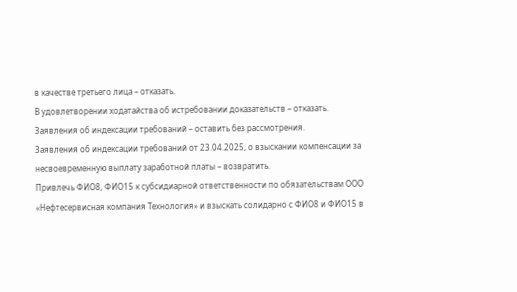в качестве третьего лица – отказать.
В удовлетворении ходатайства об истребовании доказательств – отказать.
Заявления об индексации требований – оставить без рассмотрения.
Заявления об индексации требований от 23.04.2025, о взыскании компенсации за несвоевременную выплату заработной платы – возвратить.
Привлечь ФИО8, ФИО15 к субсидиарной ответственности по обязательствам ООО «Нефтесервисная компания Технология» и взыскать солидарно с ФИО8 и ФИО15 в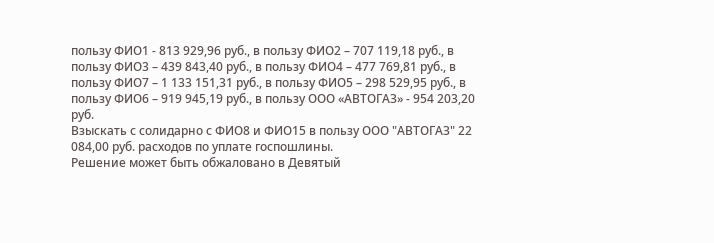пользу ФИО1 - 813 929,96 руб., в пользу ФИО2 – 707 119,18 руб., в пользу ФИО3 – 439 843,40 руб., в пользу ФИО4 – 477 769,81 руб., в пользу ФИО7 – 1 133 151,31 руб., в пользу ФИО5 – 298 529,95 руб., в пользу ФИО6 – 919 945,19 руб., в пользу ООО «АВТОГАЗ» - 954 203,20 руб.
Взыскать с солидарно с ФИО8 и ФИО15 в пользу ООО "АВТОГАЗ" 22 084,00 руб. расходов по уплате госпошлины.
Решение может быть обжаловано в Девятый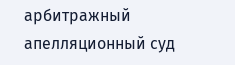арбитражный апелляционный суд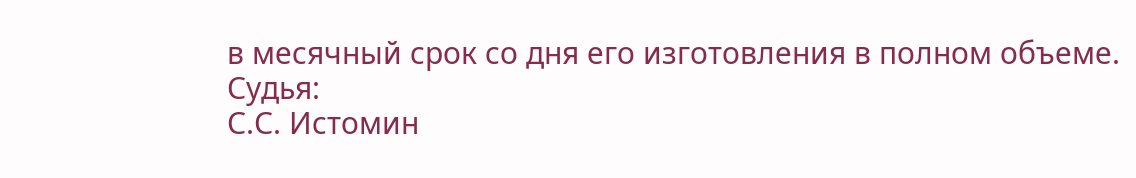в месячный срок со дня его изготовления в полном объеме.
Судья:
С.С. Истомин